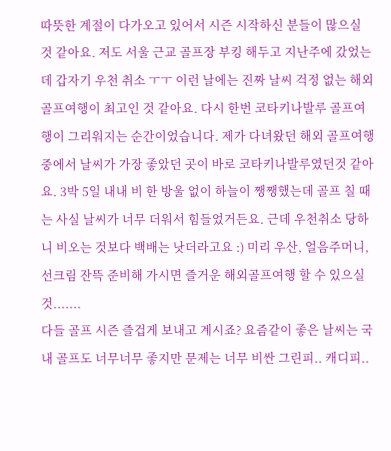따뜻한 계절이 다가오고 있어서 시즌 시작하신 분들이 많으실 것 같아요. 저도 서울 근교 골프장 부킹 해두고 지난주에 갔었는데 갑자기 우천 취소 ㅜㅜ 이런 날에는 진짜 날씨 걱정 없는 해외 골프여행이 최고인 것 같아요. 다시 한번 코타키나발루 골프여행이 그리워지는 순간이었습니다. 제가 다녀왔던 해외 골프여행 중에서 날씨가 가장 좋았던 곳이 바로 코타키나발루였던것 같아요. 3박 5일 내내 비 한 방울 없이 하늘이 쨍쨍했는데 골프 칠 때는 사실 날씨가 너무 더워서 힘들었거든요. 근데 우천취소 당하니 비오는 것보다 백배는 낫더라고요 :) 미리 우산, 얼음주머니, 선크림 잔뜩 준비해 가시면 즐거운 해외골프여행 할 수 있으실 것.......
다들 골프 시즌 즐겁게 보내고 계시죠? 요즘같이 좋은 날씨는 국내 골프도 너무너무 좋지만 문제는 너무 비싼 그린피.. 캐디피..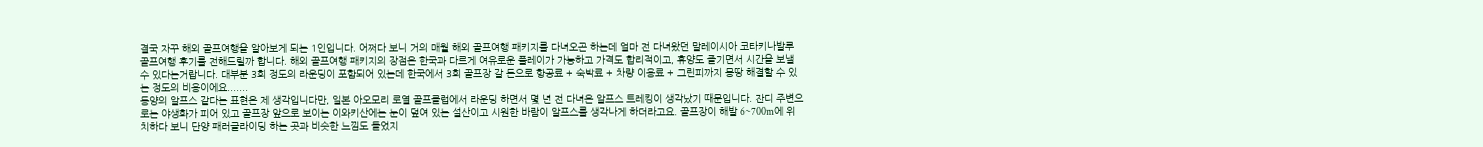결국 자꾸 해외 골프여행을 알아보게 되는 1인입니다. 어쩌다 보니 거의 매월 해외 골프여행 패키지를 다녀오곤 하는데 얼마 전 다녀왔던 말레이시아 코타키나발루 골프여행 후기를 전해드릴까 합니다. 해외 골프여행 패키지의 장점은 한국과 다르게 여유로운 플레이가 가능하고 가격도 합리적이고, 휴양도 즐기면서 시간을 보낼 수 있다는거랍니다. 대부분 3회 정도의 라운딩이 포함되어 있는데 한국에서 3회 골프장 갈 돈으로 항공료 + 숙박료 + 차량 이용료 + 그린피까지 몽땅 해결할 수 있는 정도의 비용이에요.......
동양의 알프스 같다는 표현은 제 생각입니다만, 일본 아오모리 로열 골프클럽에서 라운딩 하면서 몇 년 전 다녀온 알프스 트레킹이 생각났기 때문입니다. 잔디 주변으로는 야생화가 피어 있고 골프장 앞으로 보이는 이와키산에는 눈이 덮여 있는 설산이고 시원한 바람이 알프스를 생각나게 하더라고요. 골프장이 해발 6~700m에 위치하다 보니 단양 패러글라이딩 하는 곳과 비슷한 느낌도 들었지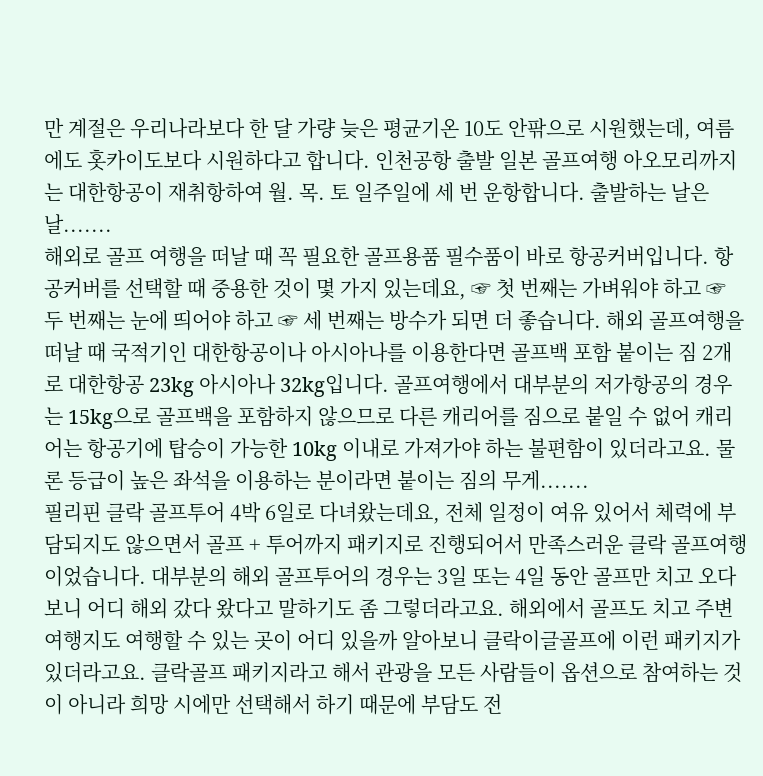만 계절은 우리나라보다 한 달 가량 늦은 평균기온 10도 안팎으로 시원했는데, 여름에도 홋카이도보다 시원하다고 합니다. 인천공항 출발 일본 골프여행 아오모리까지는 대한항공이 재취항하여 월. 목. 토 일주일에 세 번 운항합니다. 출발하는 날은 날.......
해외로 골프 여행을 떠날 때 꼭 필요한 골프용품 필수품이 바로 항공커버입니다. 항공커버를 선택할 때 중용한 것이 몇 가지 있는데요, ☞ 첫 번째는 가벼워야 하고 ☞ 두 번째는 눈에 띄어야 하고 ☞ 세 번째는 방수가 되면 더 좋습니다. 해외 골프여행을 떠날 때 국적기인 대한항공이나 아시아나를 이용한다면 골프백 포함 붙이는 짐 2개로 대한항공 23kg 아시아나 32kg입니다. 골프여행에서 대부분의 저가항공의 경우는 15kg으로 골프백을 포함하지 않으므로 다른 캐리어를 짐으로 붙일 수 없어 캐리어는 항공기에 탑승이 가능한 10kg 이내로 가져가야 하는 불편함이 있더라고요. 물론 등급이 높은 좌석을 이용하는 분이라면 붙이는 짐의 무게.......
필리핀 클락 골프투어 4박 6일로 다녀왔는데요, 전체 일정이 여유 있어서 체력에 부담되지도 않으면서 골프 + 투어까지 패키지로 진행되어서 만족스러운 클락 골프여행이었습니다. 대부분의 해외 골프투어의 경우는 3일 또는 4일 동안 골프만 치고 오다 보니 어디 해외 갔다 왔다고 말하기도 좀 그렇더라고요. 해외에서 골프도 치고 주변 여행지도 여행할 수 있는 곳이 어디 있을까 알아보니 클락이글골프에 이런 패키지가 있더라고요. 클락골프 패키지라고 해서 관광을 모든 사람들이 옵션으로 참여하는 것이 아니라 희망 시에만 선택해서 하기 때문에 부담도 전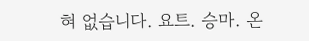혀 없습니다. 요트. 승마. 온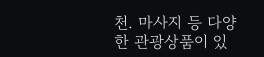천. 마사지 등 다양한 관광상품이 있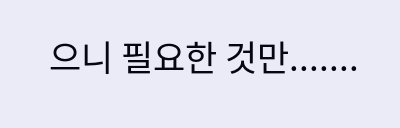으니 필요한 것만.......